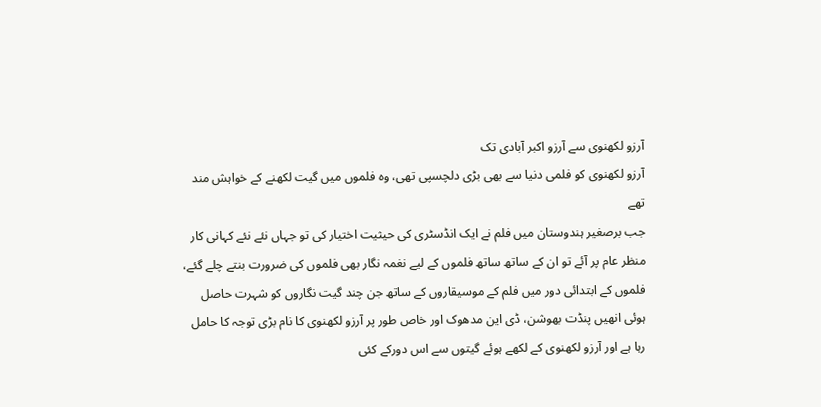آرزو لکھنوی سے آرزو اکبر آبادی تک
آرزو لکھنوی کو فلمی دنیا سے بھی بڑی دلچسپی تھی، وہ فلموں میں گیت لکھنے کے خواہش مند تھے
جب برصغیر ہندوستان میں فلم نے ایک انڈسٹری کی حیثیت اختیار کی تو جہاں نئے نئے کہانی کار منظر عام پر آئے تو ان کے ساتھ ساتھ فلموں کے لیے نغمہ نگار بھی فلموں کی ضرورت بنتے چلے گئے، فلموں کے ابتدائی دور میں فلم کے موسیقاروں کے ساتھ جن چند گیت نگاروں کو شہرت حاصل ہوئی انھیں پنڈت بھوشن، ڈی این مدھوک اور خاص طور پر آرزو لکھنوی کا نام بڑی توجہ کا حامل رہا ہے اور آرزو لکھنوی کے لکھے ہوئے گیتوں سے اس دورکے کئی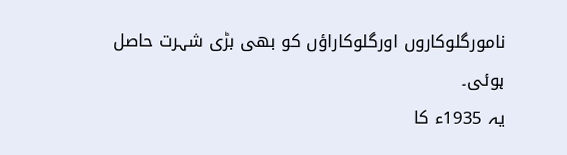نامورگلوکاروں اورگلوکاراؤں کو بھی بڑی شہرت حاصل ہوئی۔
یہ 1935ء کا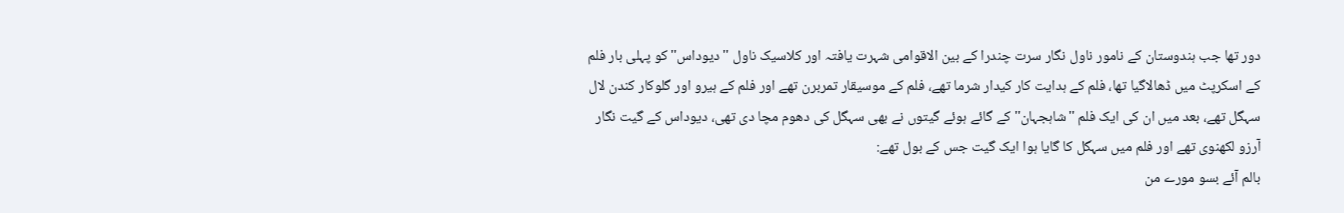دور تھا جب ہندوستان کے نامور ناول نگار سرت چندرا کے بین الاقوامی شہرت یافتہ اور کلاسیک ناول ''دیوداس'' کو پہلی بار فلم کے اسکرپٹ میں ڈھالاگیا تھا، فلم کے ہدایت کار کیدار شرما تھے، فلم کے موسیقار تمربرن تھے اور فلم کے ہیرو اور گلوکار کندن لال سہگل تھے، بعد میں ان کی ایک فلم ''شاہجہان'' کے گائے ہوئے گیتوں نے بھی سہگل کی دھوم مچا دی تھی، دیوداس کے گیت نگار آرزو لکھنوی تھے اور فلم میں سہگل کا گایا ہوا ایک گیت جس کے بول تھے:
بالم آئے بسو مورے من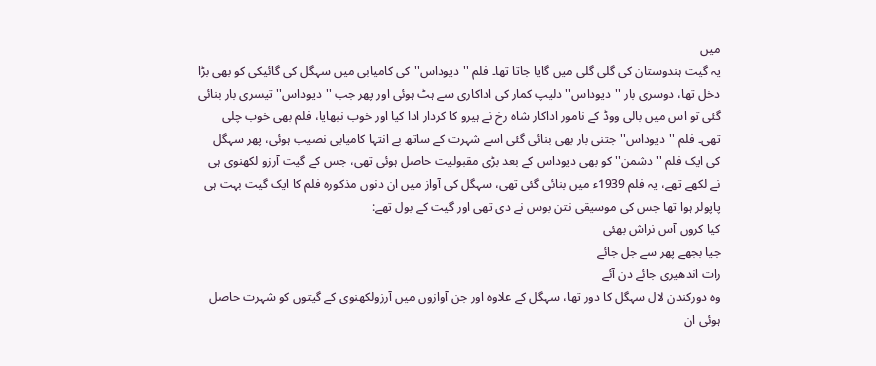میں
یہ گیت ہندوستان کی گلی گلی میں گایا جاتا تھا۔ فلم ''دیوداس'' کی کامیابی میں سہگل کی گائیکی کو بھی بڑا دخل تھا، دوسری بار ''دیوداس'' دلیپ کمار کی اداکاری سے ہٹ ہوئی اور پھر جب ''دیوداس'' تیسری بار بنائی گئی تو اس میں بالی ووڈ کے نامور اداکار شاہ رخ نے ہیرو کا کردار ادا کیا اور خوب نبھایا، فلم بھی خوب چلی تھی۔ فلم ''دیوداس'' جتنی بار بھی بنائی گئی اسے شہرت کے ساتھ بے انتہا کامیابی نصیب ہوئی، پھر سہگل کی ایک فلم ''دشمن'' کو بھی دیوداس کے بعد بڑی مقبولیت حاصل ہوئی تھی، جس کے گیت آرزو لکھنوی ہی نے لکھے تھے، یہ فلم 1939ء میں بنائی گئی تھی، سہگل کی آواز میں ان دنوں مذکورہ فلم کا ایک گیت بہت ہی پاپولر ہوا تھا جس کی موسیقی نتن بوس نے دی تھی اور گیت کے بول تھے:
کیا کروں آس نراش بھئی
جیا بجھے پھر سے جل جائے
رات اندھیری جائے دن آئے
وہ دورکندن لال سہگل کا دور تھا، سہگل کے علاوہ اور جن آوازوں میں آرزولکھنوی کے گیتوں کو شہرت حاصل ہوئی ان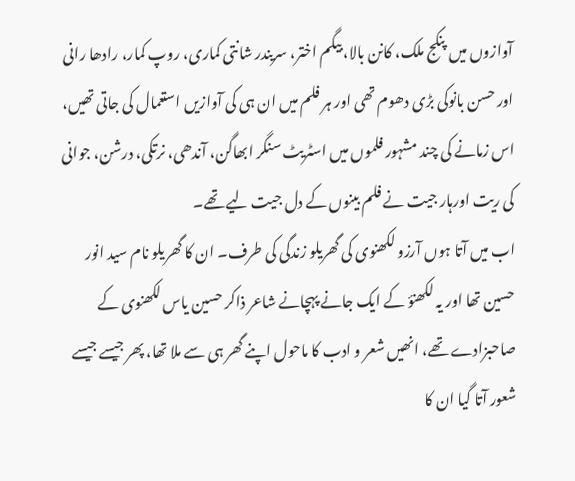آوازوں میں پنکج ملک، کانن بالا، بیگم اختر، سریندر شانتی کماری، روپ کمار، رادھا رانی اور حسن بانوکی بڑی دھوم تھی اور ہر فلم میں ان ہی کی آوازیں استعمال کی جاتی تھیں، اس زمانے کی چند مشہور فلموں میں اسٹریٹ سنگر ابھاگن، آندھی، نرتکی، درشن، جوانی کی ریت اورہار جیت نے فلم بینوں کے دل جیت لیے تھے۔
اب میں آتا ہوں آرزو لکھنوی کی گھریلو زندگی کی طرف۔ ان کا گھریلو نام سید انور حسین تھا اور یہ لکھنؤ کے ایک جانے پہچانے شاعر ذاکر حسین یاس لکھنوی کے صاحبزادے تھے، انھیں شعر و ادب کا ماحول اپنے گھر ہی سے ملا تھا، پھر جیسے جیسے شعور آتا گیا ان کا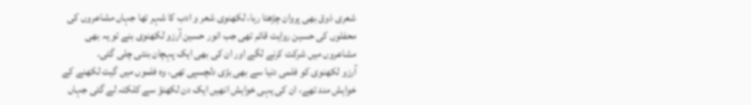شعری ذوق بھی پروان چڑھتا رہا، لکھنوی شعر و ادب کا شہر تھا جہاں مشاعروں کی محفلوں کی حسین روایت قائم تھی جب انور حسین آرزو لکھنوی بنے تو یہ بھی مشاعروں میں شرکت کرنے لگے اور ان کی بھی ایک پہچان بنتی چلی گئی۔
آرزو لکھنوی کو فلمی دنیا سے بھی بڑی دلچسپی تھی، وہ فلموں میں گیت لکھنے کے خواہش مند تھے، ان کی یہی خواہش انھیں ایک دن لکھنؤ سے کلکتہ لے گئی جہاں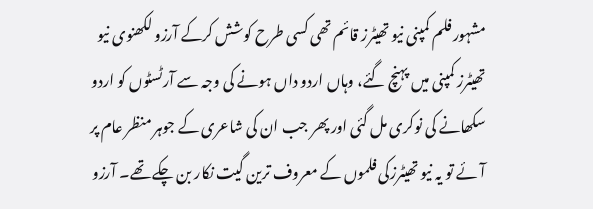مشہور فلم کمپنی نیو تھیٹرز قائم تھی کسی طرح کوشش کرکے آرزو لکھنوی نیو تھیٹرز کمپنی میں پہنچ گئے، وہاں اردو داں ہونے کی وجہ سے آرٹسٹوں کو اردو سکھانے کی نوکری مل گئی اور پھر جب ان کی شاعری کے جوہر منظر عام پر آئے تو یہ نیو تھیٹرزکی فلموں کے معروف ترین گیت نکار بن چکے تھے۔ آرزو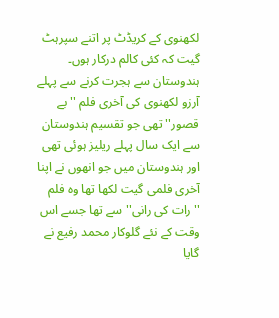لکھنوی کے کریڈٹ پر اتنے سپرہٹ گیت کہ کئی کالم درکار ہوں۔
ہندوستان سے ہجرت کرنے سے پہلے آرزو لکھنوی کی آخری فلم ''بے قصور'' تھی جو تقسیم ہندوستان سے ایک سال پہلے ریلیز ہوئی تھی اور ہندوستان میں جو انھوں نے اپنا آخری فلمی گیت لکھا تھا وہ فلم ''رات کی رانی'' سے تھا جسے اس وقت کے نئے گلوکار محمد رفیع نے گایا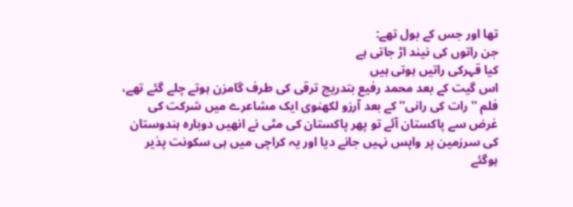تھا اور جس کے بول تھے:
جن راتوں کی نیند اڑ جاتی ہے
کیا قہرکی راتیں ہوتی ہیں
اس گیت کے بعد محمد رفیع بتدریج ترقی کی طرف گامزن ہوتے چلے گئے تھے، فلم ''رات کی رانی'' کے بعد آرزو لکھنوی ایک مشاعرے میں شرکت کی غرض سے پاکستان آئے تو پھر پاکستان کی مٹی نے انھیں دوبارہ ہندوستان کی سرزمین پر واپس نہیں جانے دیا اور یہ کراچی میں ہی سکونت پذیر ہوگئے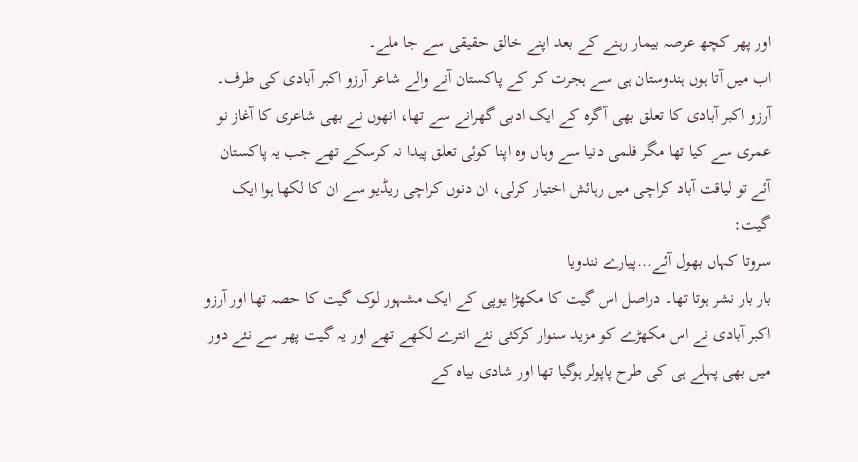اور پھر کچھ عرصہ بیمار رہنے کے بعد اپنے خالق حقیقی سے جا ملے۔
اب میں آتا ہوں ہندوستان ہی سے ہجرت کر کے پاکستان آنے والے شاعر آرزو اکبر آبادی کی طرف۔ آرزو اکبر آبادی کا تعلق بھی آگرہ کے ایک ادبی گھرانے سے تھا، انھوں نے بھی شاعری کا آغاز نو عمری سے کیا تھا مگر فلمی دنیا سے وہاں وہ اپنا کوئی تعلق پیدا نہ کرسکے تھے جب یہ پاکستان آئے تو لیاقت آباد کراچی میں رہائش اختیار کرلی، ان دنوں کراچی ریڈیو سے ان کا لکھا ہوا ایک گیت:
سروتا کہاں بھول آئے...پیارے نندویا
بار بار نشر ہوتا تھا۔ دراصل اس گیت کا مکھڑا یوپی کے ایک مشہور لوک گیت کا حصہ تھا اور آرزو اکبر آبادی نے اس مکھڑے کو مزید سنوار کرکئی نئے انترے لکھے تھے اور یہ گیت پھر سے نئے دور میں بھی پہلے ہی کی طرح پاپولر ہوگیا تھا اور شادی بیاہ کے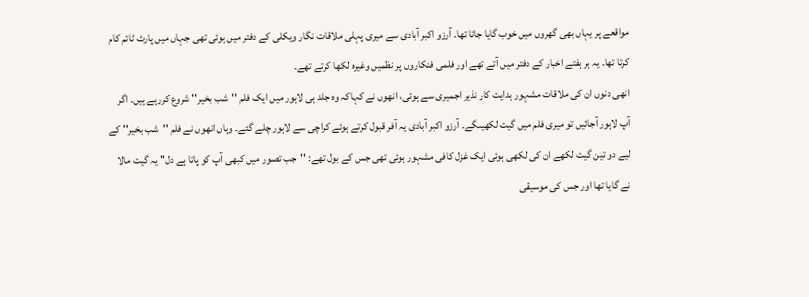مواقعے پر یہاں بھی گھروں میں خوب گایا جاتا تھا۔ آرزو اکبر آبادی سے میری پہلی ملاقات نگار ویکلی کے دفتر میں ہوئی تھی جہاں میں پارٹ ٹائم کام کرتا تھا۔ یہ ہر ہفتے اخبار کے دفتر میں آتے تھے اور فلمی فنکاروں پر نظمیں وغیرہ لکھا کرتے تھے۔
انھی دنوں ان کی ملاقات مشہور ہدایت کار نذیر اجمیری سے ہوئی، انھوں نے کہاکہ وہ جلد ہی لاہور میں ایک فلم ''شب بخیر'' شروع کررہے ہیں۔ اگر آپ لاہور آجائیں تو میری فلم میں گیت لکھیںگے۔ آرزو اکبر آبادی یہ آفر قبول کرتے ہوئے کراچی سے لاہور چلے گئے۔ وہاں انھوں نے فلم ''شب بخیر'' کے لیے دو تین گیت لکھے ان کی لکھی ہوئی ایک غزل کافی مشہور ہوئی تھی جس کے بول تھے: ''جب تصور میں کبھی آپ کو پاتا ہے دل'' یہ گیت مالا نے گایا تھا اور جس کی موسیقی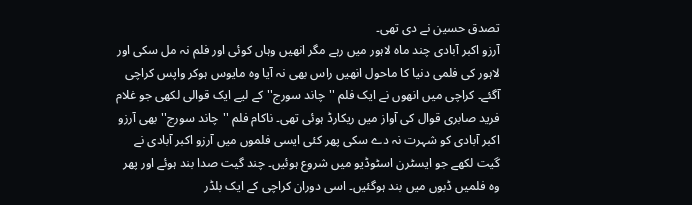تصدق حسین نے دی تھی۔
آرزو اکبر آبادی چند ماہ لاہور میں رہے مگر انھیں وہاں کوئی اور فلم نہ مل سکی اور لاہور کی فلمی دنیا کا ماحول انھیں راس بھی نہ آیا وہ مایوس ہوکر واپس کراچی آگئے۔ کراچی میں انھوں نے ایک فلم ''چاند سورج'' کے لیے ایک قوالی لکھی جو غلام فرید صابری قوال کی آواز میں ریکارڈ ہوئی تھی۔ ناکام فلم ''چاند سورج'' بھی آرزو اکبر آبادی کو شہرت نہ دے سکی پھر کئی ایسی فلموں میں آرزو اکبر آبادی نے گیت لکھے جو ایسٹرن اسٹوڈیو میں شروع ہوئیں۔ چند گیت صدا بند ہوئے اور پھر وہ فلمیں ڈبوں میں بند ہوگئیں۔ اسی دوران کراچی کے ایک بلڈر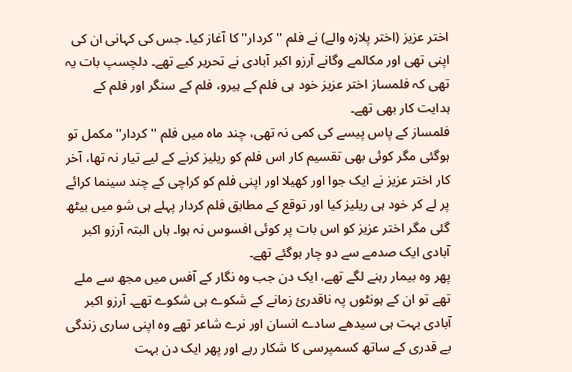اختر عزیز (اختر پلازہ والے) نے فلم ''کردار'' کا آغاز کیا۔ جس کی کہانی ان کی اپنی تھی اور مکالمے وگانے آرزو اکبر آبادی نے تحریر کیے تھے۔ دلچسپ بات یہ تھی کہ فلمساز اختر عزیز خود ہی فلم کے ہیرو، فلم کے سنگر اور فلم کے ہدایت کار بھی تھے۔
فلمساز کے پاس پیسے کی کمی نہ تھی، چند ماہ میں فلم ''کردار'' مکمل تو ہوگئی مگر کوئی بھی تقسیم کار اس فلم کو ریلیز کرنے کے لیے تیار نہ تھا، آخر کار اختر عزیز نے ایک جوا اور کھیلا اور اپنی فلم کو کراچی کے چند سینما کرائے پر لے کر خود ہی ریلیز کیا اور توقع کے مطابق فلم کردار پہلے ہی شو میں بیٹھ گئی مگر اختر عزیز کو اس بات پر کوئی افسوس نہ ہوا۔ ہاں البتہ آرزو اکبر آبادی ایک صدمے سے دو چار ہوگئے تھے۔
پھر وہ بیمار رہنے لگے تھے، ایک دن جب وہ نگار کے آفس میں مجھ سے ملے تھے تو ان کے ہونٹوں پہ ناقدریٔ زمانے کے شکوے ہی شکوے تھے۔ آرزو اکبر آبادی بہت ہی سیدھے سادے انسان اور نرے شاعر تھے وہ اپنی ساری زندگی بے قدری کے ساتھ کسمپرسی کا شکار رہے اور پھر ایک دن بہت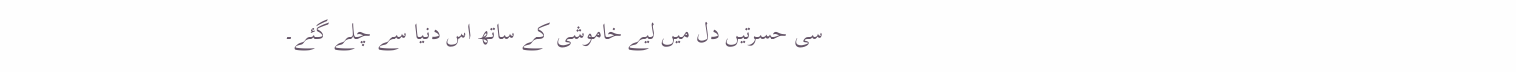سی حسرتیں دل میں لیے خاموشی کے ساتھ اس دنیا سے چلے گئے۔